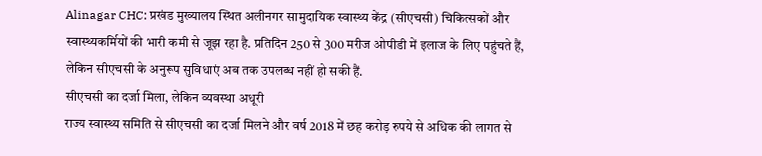Alinagar CHC: प्रखंड मुख्यालय स्थित अलीनगर सामुदायिक स्वास्थ्य केंद्र (सीएचसी) चिकित्सकों और स्वास्थ्यकर्मियों की भारी कमी से जूझ रहा है. प्रतिदिन 250 से 300 मरीज ओपीडी में इलाज के लिए पहुंचते हैं, लेकिन सीएचसी के अनुरूप सुविधाएं अब तक उपलब्ध नहीं हो सकी हैं.
सीएचसी का दर्जा मिला, लेकिन व्यवस्था अधूरी
राज्य स्वास्थ्य समिति से सीएचसी का दर्जा मिलने और वर्ष 2018 में छह करोड़ रुपये से अधिक की लागत से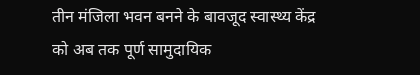तीन मंजिला भवन बनने के बावजूद स्वास्थ्य केंद्र को अब तक पूर्ण सामुदायिक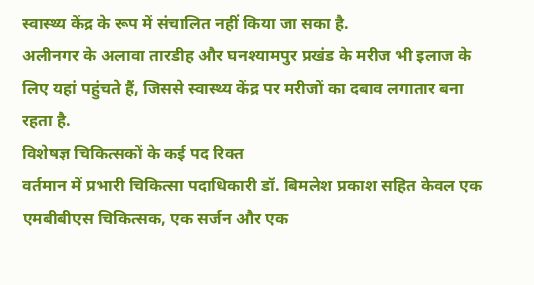स्वास्थ्य केंद्र के रूप में संचालित नहीं किया जा सका है.
अलीनगर के अलावा तारडीह और घनश्यामपुर प्रखंड के मरीज भी इलाज के लिए यहां पहुंचते हैं, जिससे स्वास्थ्य केंद्र पर मरीजों का दबाव लगातार बना रहता है.
विशेषज्ञ चिकित्सकों के कई पद रिक्त
वर्तमान में प्रभारी चिकित्सा पदाधिकारी डॉ. बिमलेश प्रकाश सहित केवल एक एमबीबीएस चिकित्सक, एक सर्जन और एक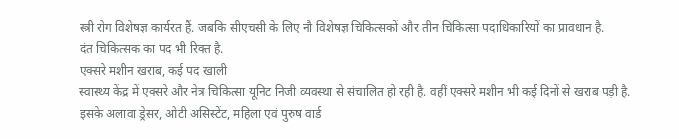स्त्री रोग विशेषज्ञ कार्यरत हैं. जबकि सीएचसी के लिए नौ विशेषज्ञ चिकित्सकों और तीन चिकित्सा पदाधिकारियों का प्रावधान है.
दंत चिकित्सक का पद भी रिक्त है.
एक्सरे मशीन खराब, कई पद खाली
स्वास्थ्य केंद्र में एक्सरे और नेत्र चिकित्सा यूनिट निजी व्यवस्था से संचालित हो रही है. वहीं एक्सरे मशीन भी कई दिनों से खराब पड़ी है.
इसके अलावा ड्रेसर, ओटी असिस्टेंट, महिला एवं पुरुष वार्ड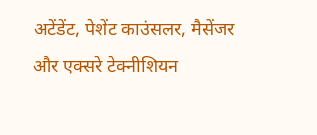अटेंडेंट, पेशेंट काउंसलर, मैसेंजर और एक्सरे टेक्नीशियन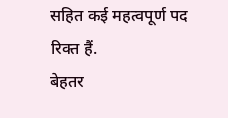सहित कई महत्वपूर्ण पद रिक्त हैं.
बेहतर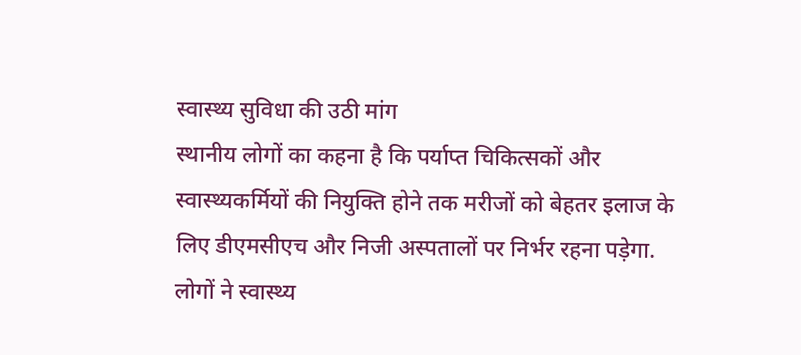स्वास्थ्य सुविधा की उठी मांग
स्थानीय लोगों का कहना है कि पर्याप्त चिकित्सकों और स्वास्थ्यकर्मियों की नियुक्ति होने तक मरीजों को बेहतर इलाज के लिए डीएमसीएच और निजी अस्पतालों पर निर्भर रहना पड़ेगा.
लोगों ने स्वास्थ्य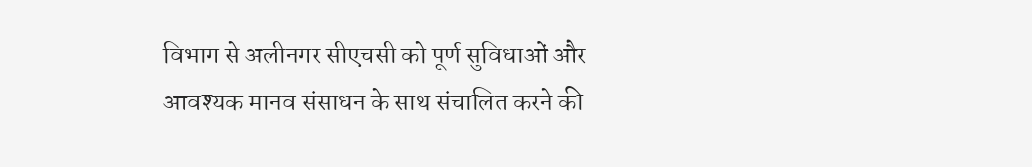विभाग से अलीनगर सीएचसी को पूर्ण सुविधाओं और आवश्यक मानव संसाधन के साथ संचालित करने की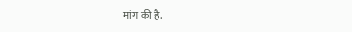मांग की है.